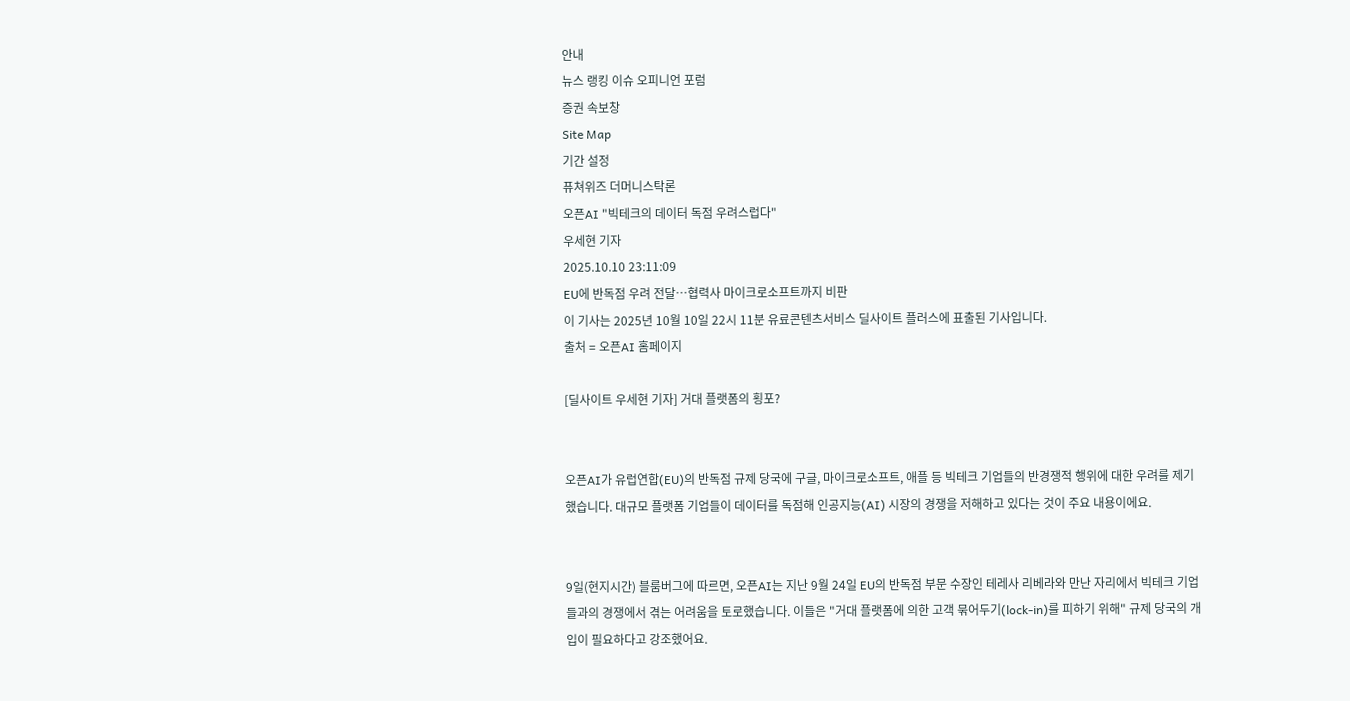안내
뉴스 랭킹 이슈 오피니언 포럼
증권 속보창
Site Map
기간 설정
퓨쳐위즈 더머니스탁론
오픈AI "빅테크의 데이터 독점 우려스럽다"
우세현 기자
2025.10.10 23:11:09
EU에 반독점 우려 전달…협력사 마이크로소프트까지 비판
이 기사는 2025년 10월 10일 22시 11분 유료콘텐츠서비스 딜사이트 플러스에 표출된 기사입니다.
출처 = 오픈AI 홈페이지

[딜사이트 우세현 기자] 거대 플랫폼의 횡포?


오픈AI가 유럽연합(EU)의 반독점 규제 당국에 구글, 마이크로소프트, 애플 등 빅테크 기업들의 반경쟁적 행위에 대한 우려를 제기했습니다. 대규모 플랫폼 기업들이 데이터를 독점해 인공지능(AI) 시장의 경쟁을 저해하고 있다는 것이 주요 내용이에요.


9일(현지시간) 블룸버그에 따르면, 오픈AI는 지난 9월 24일 EU의 반독점 부문 수장인 테레사 리베라와 만난 자리에서 빅테크 기업들과의 경쟁에서 겪는 어려움을 토로했습니다. 이들은 "거대 플랫폼에 의한 고객 묶어두기(lock-in)를 피하기 위해" 규제 당국의 개입이 필요하다고 강조했어요.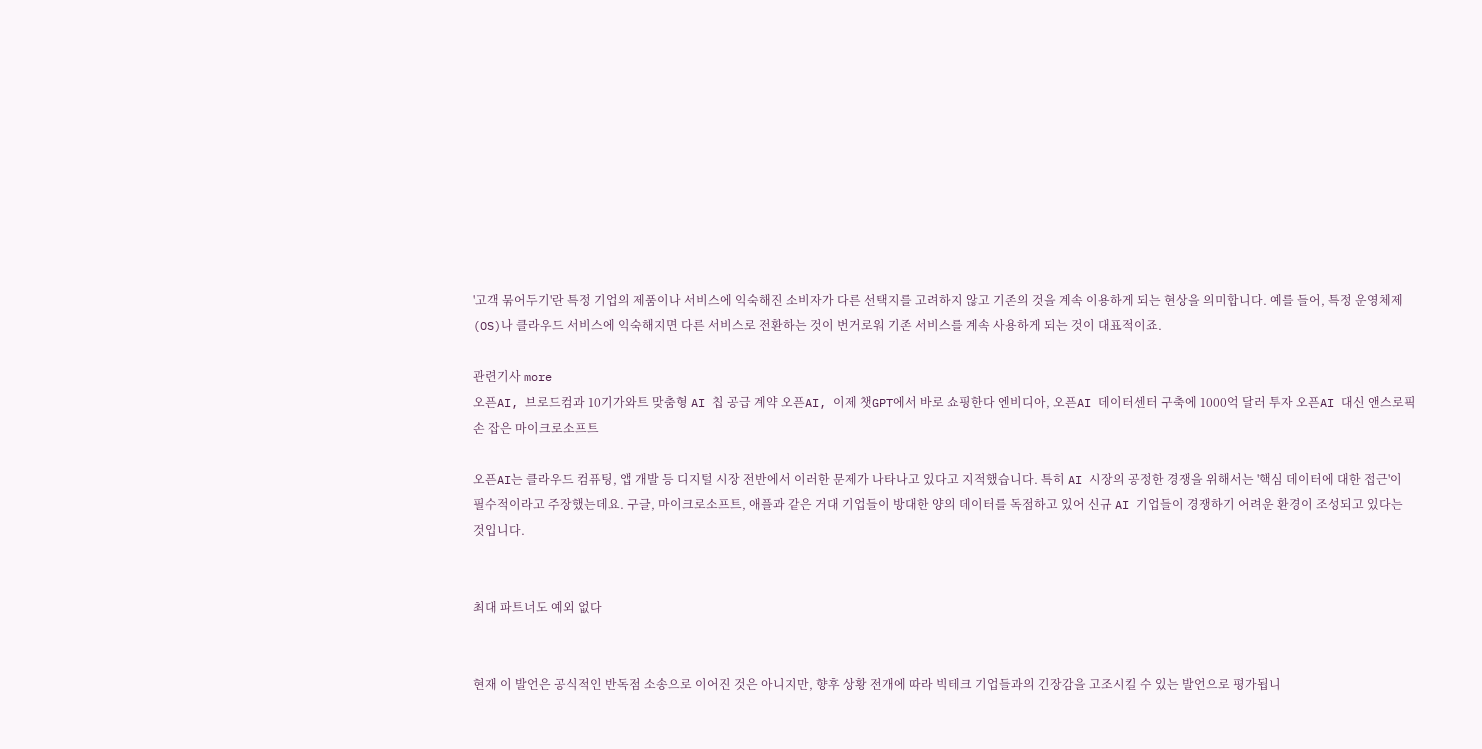'고객 묶어두기'란 특정 기업의 제품이나 서비스에 익숙해진 소비자가 다른 선택지를 고려하지 않고 기존의 것을 계속 이용하게 되는 현상을 의미합니다. 예를 들어, 특정 운영체제(OS)나 클라우드 서비스에 익숙해지면 다른 서비스로 전환하는 것이 번거로워 기존 서비스를 계속 사용하게 되는 것이 대표적이죠.

관련기사 more
오픈AI, 브로드컴과 10기가와트 맞춤형 AI 칩 공급 계약 오픈AI, 이제 챗GPT에서 바로 쇼핑한다 엔비디아, 오픈AI 데이터센터 구축에 1000억 달러 투자 오픈AI 대신 앤스로픽 손 잡은 마이크로소프트

오픈AI는 클라우드 컴퓨팅, 앱 개발 등 디지털 시장 전반에서 이러한 문제가 나타나고 있다고 지적했습니다. 특히 AI 시장의 공정한 경쟁을 위해서는 '핵심 데이터에 대한 접근'이 필수적이라고 주장했는데요. 구글, 마이크로소프트, 애플과 같은 거대 기업들이 방대한 양의 데이터를 독점하고 있어 신규 AI 기업들이 경쟁하기 어려운 환경이 조성되고 있다는 것입니다.


최대 파트너도 예외 없다


현재 이 발언은 공식적인 반독점 소송으로 이어진 것은 아니지만, 향후 상황 전개에 따라 빅테크 기업들과의 긴장감을 고조시킬 수 있는 발언으로 평가됩니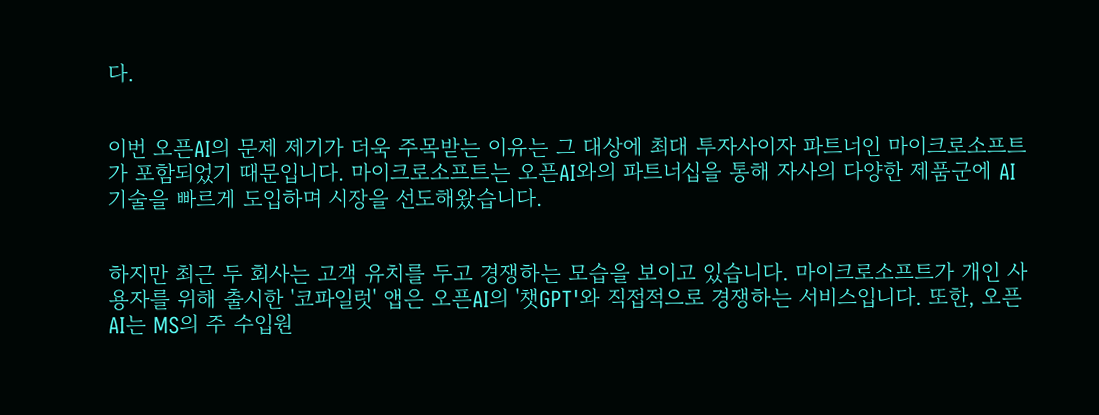다.


이번 오픈AI의 문제 제기가 더욱 주목받는 이유는 그 대상에 최대 투자사이자 파트너인 마이크로소프트가 포함되었기 때문입니다. 마이크로소프트는 오픈AI와의 파트너십을 통해 자사의 다양한 제품군에 AI 기술을 빠르게 도입하며 시장을 선도해왔습니다.


하지만 최근 두 회사는 고객 유치를 두고 경쟁하는 모습을 보이고 있습니다. 마이크로소프트가 개인 사용자를 위해 출시한 '코파일럿' 앱은 오픈AI의 '챗GPT'와 직접적으로 경쟁하는 서비스입니다. 또한, 오픈AI는 MS의 주 수입원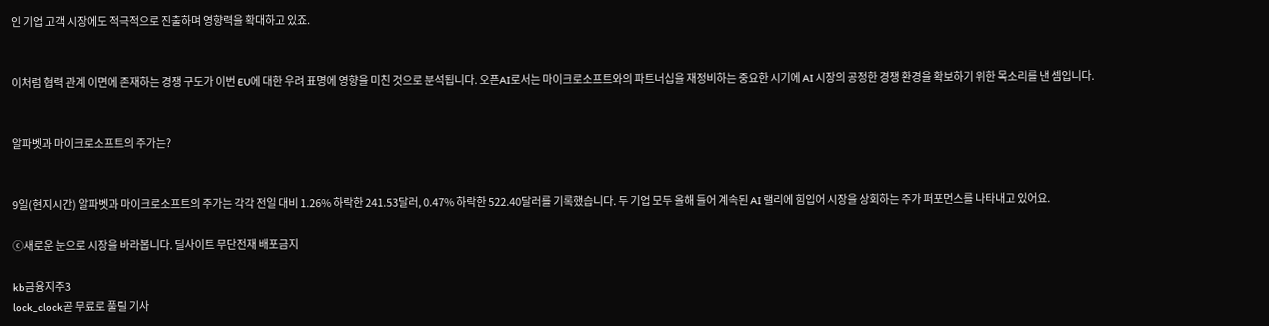인 기업 고객 시장에도 적극적으로 진출하며 영향력을 확대하고 있죠.


이처럼 협력 관계 이면에 존재하는 경쟁 구도가 이번 EU에 대한 우려 표명에 영향을 미친 것으로 분석됩니다. 오픈AI로서는 마이크로소프트와의 파트너십을 재정비하는 중요한 시기에 AI 시장의 공정한 경쟁 환경을 확보하기 위한 목소리를 낸 셈입니다.


알파벳과 마이크로소프트의 주가는?


9일(현지시간) 알파벳과 마이크로소프트의 주가는 각각 전일 대비 1.26% 하락한 241.53달러, 0.47% 하락한 522.40달러를 기록했습니다. 두 기업 모두 올해 들어 계속된 AI 랠리에 힘입어 시장을 상회하는 주가 퍼포먼스를 나타내고 있어요.

ⓒ새로운 눈으로 시장을 바라봅니다. 딜사이트 무단전재 배포금지

kb금융지주3
lock_clock곧 무료로 풀릴 기사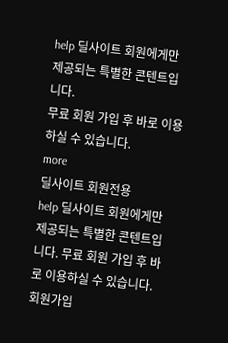help 딜사이트 회원에게만 제공되는 특별한 콘텐트입니다.
무료 회원 가입 후 바로 이용하실 수 있습니다.
more
딜사이트 회원전용
help 딜사이트 회원에게만 제공되는 특별한 콘텐트입니다. 무료 회원 가입 후 바로 이용하실 수 있습니다.
회원가입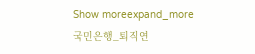Show moreexpand_more
국민은행_퇴직연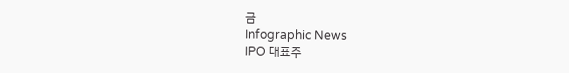금
Infographic News
IPO 대표주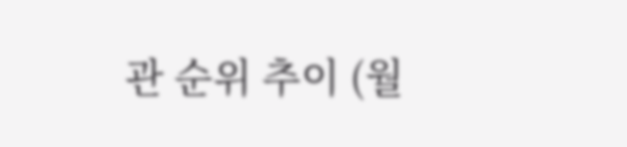관 순위 추이 (월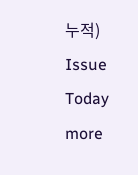누적)
Issue Today more